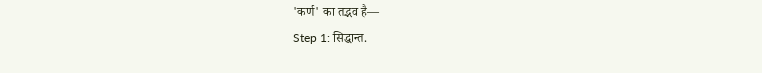'कर्ण' का तद्भव है—
Step 1: सिद्धान्त.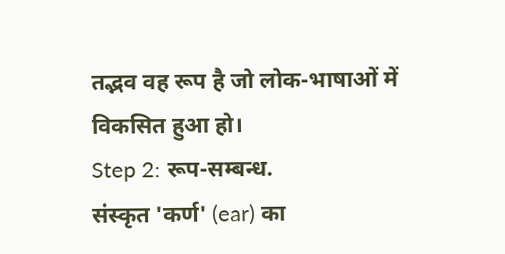तद्भव वह रूप है जो लोक-भाषाओं में विकसित हुआ हो।
Step 2: रूप-सम्बन्ध.
संस्कृत 'कर्ण' (ear) का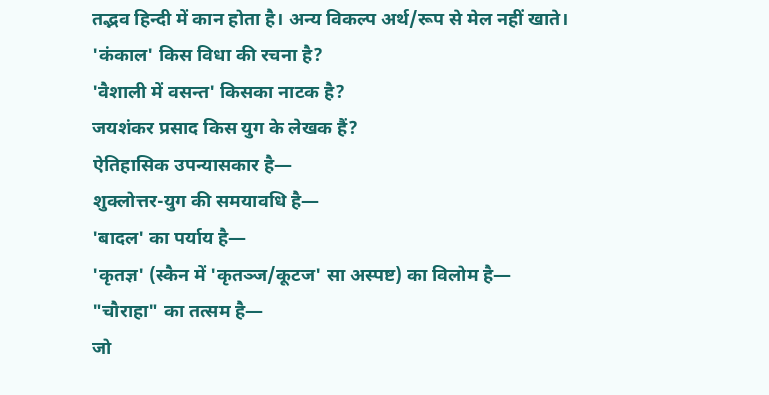तद्भव हिन्दी में कान होता है। अन्य विकल्प अर्थ/रूप से मेल नहीं खाते।
'कंकाल' किस विधा की रचना है?
'वैशाली में वसन्त' किसका नाटक है?
जयशंकर प्रसाद किस युग के लेखक हैं?
ऐतिहासिक उपन्यासकार है—
शुक्लोत्तर-युग की समयावधि है—
'बादल' का पर्याय है—
'कृतज्ञ' (स्कैन में 'कृतञ्ज/कूटज' सा अस्पष्ट) का विलोम है—
"चौराहा" का तत्सम है—
जो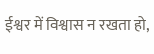ईश्वर में विश्वास न रखता हो,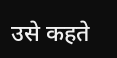उसे कहते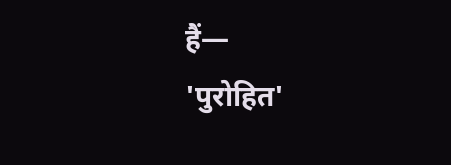हैं—
'पुरोहित'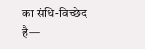का संधि-विच्छेद है—